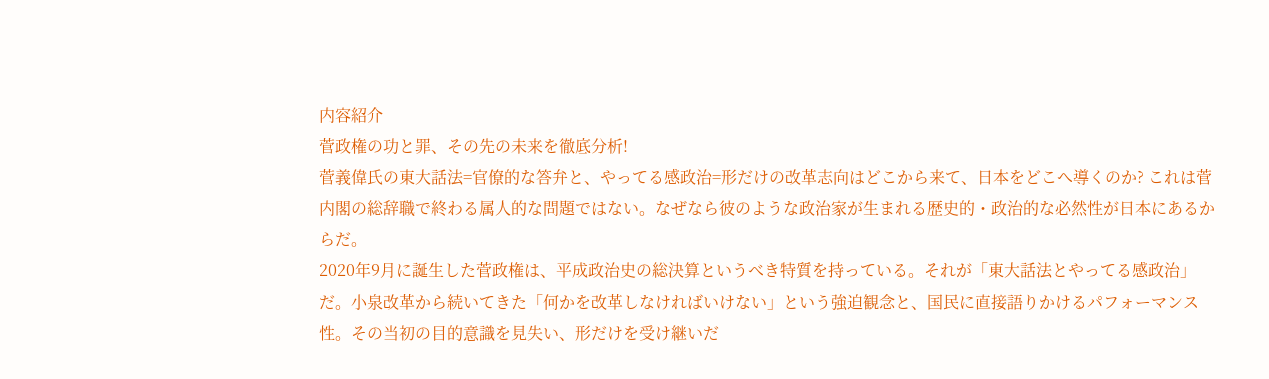内容紹介
菅政権の功と罪、その先の未来を徹底分析!
菅義偉氏の東大話法=官僚的な答弁と、やってる感政治=形だけの改革志向はどこから来て、日本をどこへ導くのか? これは菅内閣の総辞職で終わる属人的な問題ではない。なぜなら彼のような政治家が生まれる歴史的・政治的な必然性が日本にあるからだ。
2020年9月に誕生した菅政権は、平成政治史の総決算というべき特質を持っている。それが「東大話法とやってる感政治」だ。小泉改革から続いてきた「何かを改革しなければいけない」という強迫観念と、国民に直接語りかけるパフォーマンス性。その当初の目的意識を見失い、形だけを受け継いだ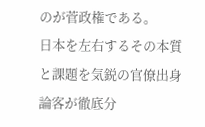のが菅政権である。
日本を左右するその本質と課題を気鋭の官僚出身論客が徹底分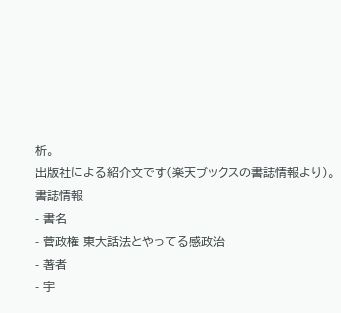析。
出版社による紹介文です(楽天ブックスの書誌情報より)。
書誌情報
- 書名
- 菅政権 東大話法とやってる感政治
- 著者
- 宇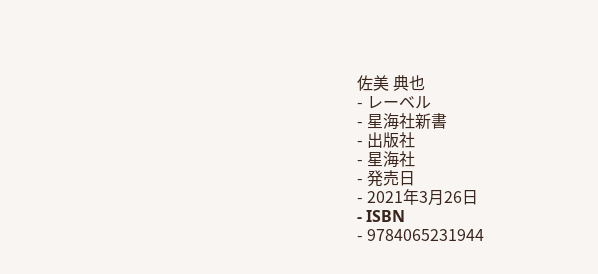佐美 典也
- レーベル
- 星海社新書
- 出版社
- 星海社
- 発売日
- 2021年3月26日
- ISBN
- 9784065231944